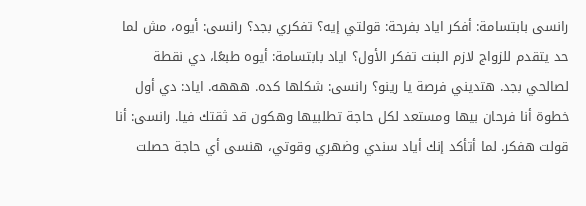رانسى بابتسامة: أفكر اياد بفرحة: قولتي إيه؟ تفكري بجد؟ رانسى: أيوه، مش لما حد يتقدم للزواج لازم البنت تفكر الأول؟ اياد بابتسامة: أيوه طبعًا، دي نقطة لصالحي بجد. هتديني فرصة يا رينو؟ رانسى: شكلها كده. هههه. اياد: دي أول خطوة أنا فرحان بيها ومستعد لكل حاجة تطلبيها وهكون قد ثقتك فيا. رانسى: أنا قولت هفكر. لما أتأكد إنك أياد سندي وضهري وقوتي، هنسى أي حاجة حصلت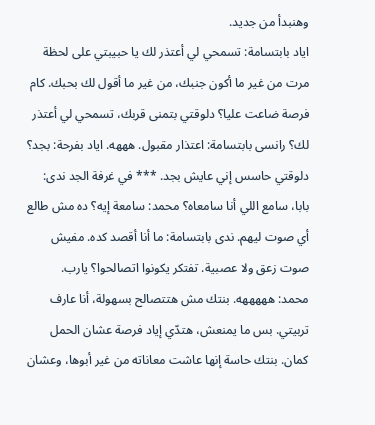وهنبدأ من جديد.
اياد بابتسامة: تسمحي لي أعتذر لك يا حبيبتي على لحظة مرت من غير ما أكون جنبك، من غير ما أقول لك بحبك. كام فرصة ضاعت عليا؟ دلوقتي بتمنى قربك، تسمحي لي أعتذر لك؟ رانسى بابتسامة: اعتذار مقبول. هههه. اياد بفرحة: بجد؟ دلوقتي حاسس إني عايش بجد. *** في غرفة الجد ندى: بابا، سامع اللي أنا سامعاه؟ محمد: سامعة إيه؟ ده مش طالع أي صوت ليهم. ندى بابتسامة: ما أنا أقصد كده. مفيش صوت زعق ولا عصبية. تفتكر يكونوا اتصالحوا؟ يارب.
محمد: هههههه. بنتك مش هتتصالح بسهولة، أنا عارف تربيتي. بس ما يمنعش، هتدّي إياد فرصة عشان الحمل كمان. بنتك حاسة إنها عاشت معاناته من غير أبوها، وعشان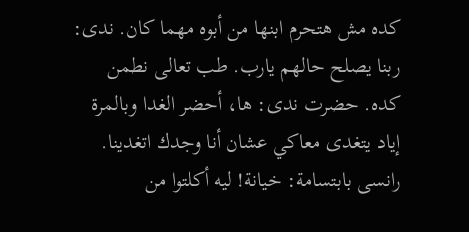كده مش هتحرم ابنها من أبوه مهما كان. ندى: ربنا يصلح حالهم يارب. طب تعالى نطمن كده. حضرت ندى: ها، أحضر الغدا وبالمرة إياد يتغدى معاكي عشان أنا وجدك اتغدينا. رانسى بابتسامة: خيانة! ليه أكلتوا من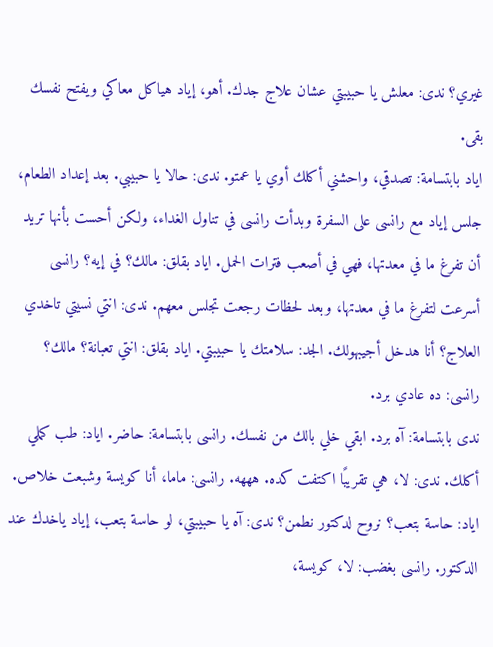غيري؟ ندى: معلش يا حبيبتي عشان علاج جدك. أهو، إياد هياكل معاكي ويفتح نفسك بقى.
اياد بابتسامة: تصدقي، واحشني أكلك أوي يا عمتو. ندى: حالا يا حبيبي. بعد إعداد الطعام، جلس إياد مع رانسى على السفرة وبدأت رانسى في تناول الغداء، ولكن أحست بأنها تريد أن تفرغ ما في معدتها، فهي في أصعب فترات الحمل. اياد بقلق: مالك؟ في إيه؟ رانسى أسرعت لتفرغ ما في معدتها، وبعد لحظات رجعت تجلس معهم. ندى: انتي نسيتي تاخدي العلاج؟ أنا هدخل أجيبهولك. الجد: سلامتك يا حبيبتي. اياد بقلق: انتي تعبانة؟ مالك؟ رانسى: ده عادي برد.
ندى بابتسامة: آه برد. ابقي خلي بالك من نفسك. رانسى بابتسامة: حاضر. اياد: طب كملي أكلك. ندى: لا، هي تقريبًا اكتفت كده. هههه. رانسى: ماما، أنا كويسة وشبعت خلاص. اياد: حاسة بتعب؟ نروح لدكتور نطمن؟ ندى: آه يا حبيبتي، لو حاسة بتعب، إياد ياخدك عند الدكتور. رانسى بغضب: لا، كويسة،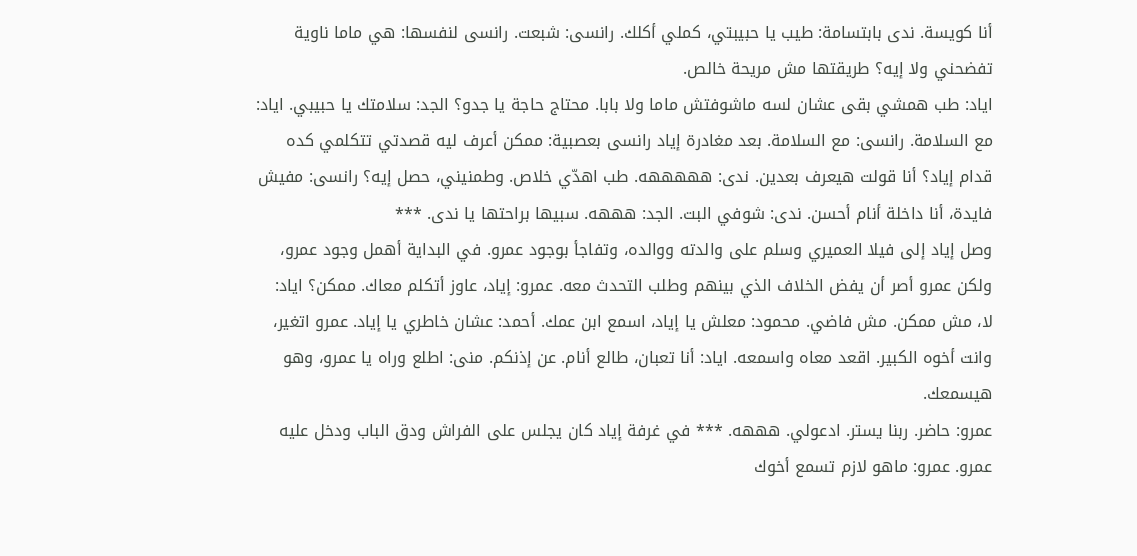أنا كويسة. ندى بابتسامة: طيب يا حبيبتي، كملي أكلك. رانسى: شبعت. رانسى لنفسها: هي ماما ناوية تفضحني ولا إيه؟ طريقتها مش مريحة خالص.
اياد: طب همشي بقى عشان لسه ماشوفتش ماما ولا بابا. محتاج حاجة يا جدو؟ الجد: سلامتك يا حبيبي. اياد: مع السلامة. رانسى: مع السلامة. بعد مغادرة إياد رانسى بعصبية: ممكن أعرف ليه قصدتي تتكلمي كده قدام إياد؟ أنا قولت هيعرف بعدين. ندى: هههههه. طب اهدّي خلاص. وطمنيني، حصل إيه؟ رانسى: مفيش فايدة، أنا داخلة أنام أحسن. ندى: شوفي البت. الجد: هههه. سبيها براحتها يا ندى. ***
وصل إياد إلى فيلا العميري وسلم على والدته ووالده، وتفاجأ بوجود عمرو. في البداية أهمل وجود عمرو، ولكن عمرو أصر أن يفض الخلاف الذي بينهم وطلب التحدث معه. عمرو: إياد، عاوز أتكلم معاك. ممكن؟ اياد: لا، مش ممكن. مش فاضي. محمود: معلش يا إياد، اسمع ابن عمك. أحمد: عشان خاطري يا إياد. عمرو اتغير، وانت أخوه الكبير. اقعد معاه واسمعه. اياد: أنا تعبان، طالع أنام. عن إذنكم. منى: اطلع وراه يا عمرو، وهو هيسمعك.
عمرو: حاضر. ربنا يستر. ادعولي. هههه. *** في غرفة إياد كان يجلس على الفراش ودق الباب ودخل عليه عمرو. عمرو: ماهو لازم تسمع أخوك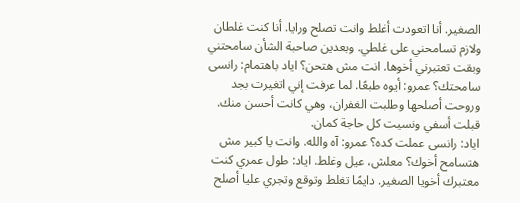الصغير. أنا اتعودت أغلط وانت تصلح ورايا. أنا كنت غلطان ولازم تسامحني على غلطي. وبعدين صاحبة الشأن سامحتني وبقت تعتبرني أخوها. انت مش هتحن؟ اياد باهتمام: رانسى سامحتك؟ عمرو: أيوه طبعًا. لما عرفت إني اتغيرت بجد وروحت أصلحها وطلبت الغفران، وهي كانت أحسن منك. قبلت أسفي ونسيت كل حاجة كمان.
اياد: رانسى عملت كده؟ عمرو: آه والله. وانت يا كبير مش هتسامح أخوك؟ معلش، عيل وغلط. اياد: طول عمري كنت معتبرك أخويا الصغير. دايمًا تغلط وتوقع وتجري عليا أصلح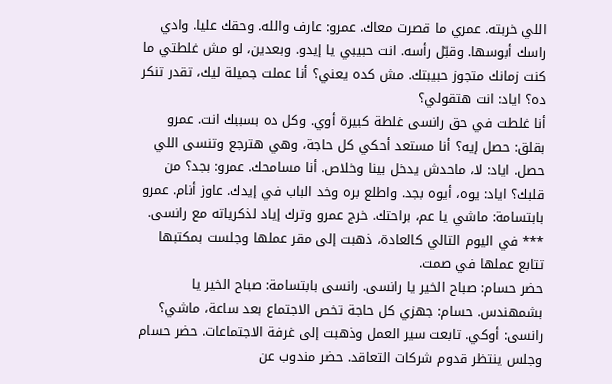اللي خربته. عمري ما قصرت معاك. عمرو: عارف والله. وحقك عليا. وادي راسك أبوسها. وقبّل رأسه. انت حبيبي يا إيدو. وبعدين، لو مش غلطتي ما كنت زمانك متجوز حبيبتك. مش كده يعني؟ أنا عملت جميلة ليك، تقدر تنكر ده؟ اياد: انت هتقولي؟
أنا غلطت في حق رانسى غلطة كبيرة أوي. وكل ده بسببك انت. عمرو بقلق: حصل إيه؟ أنا مستعد أحكي كل حاجة، وهي هترجع وتنسى اللي حصل. اياد: لا، ماحدش يدخل بينا وخلاص. أنا مسامحك. عمرو: بجد؟ من قلبك؟ اياد: يوه، أيوه بجد. واطلع بره وخد الباب في إيدك. عاوز أنام. عمرو بابتسامة: ماشي يا عم، براحتك. خرج عمرو وترك إياد لذكرياته مع رانسى. *** في اليوم التالي كالعادة، ذهبت إلى مقر عملها وجلست بمكتبها تتابع عملها في صمت.
حضر حسام: صباح الخير يا رانسى. رانسى بابتسامة: صباح الخير يا بشمهندس. حسام: جهزي كل حاجة تخص الاجتماع بعد ساعة، ماشي؟ رانسى: أوكي. تابعت سير العمل وذهبت إلى غرفة الاجتماعات. حضر حسام وجلس ينتظر قدوم شركات التعاقد. حضر مندوب عن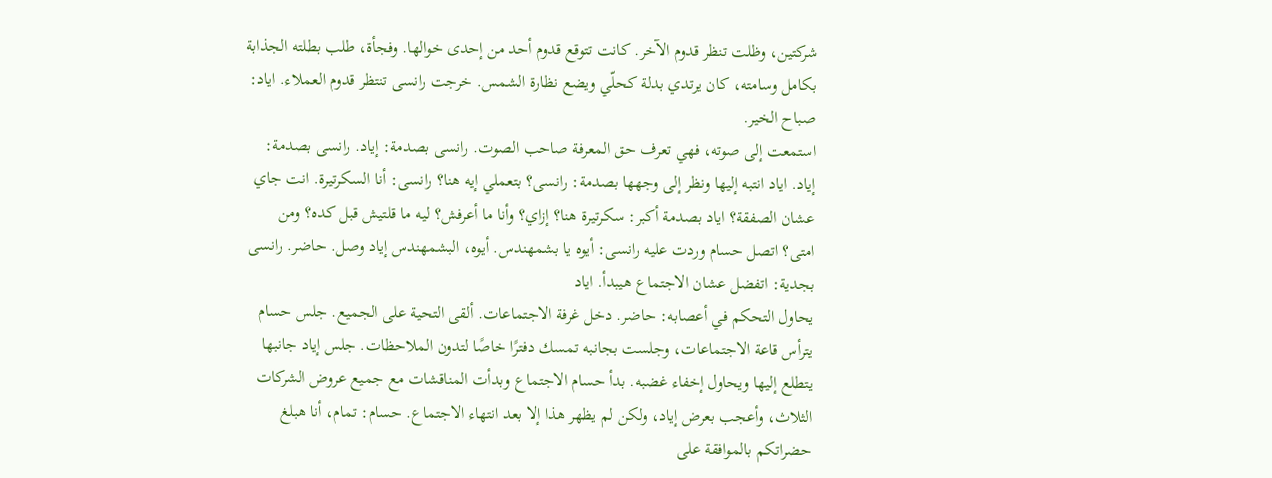شركتين، وظلت تنظر قدوم الآخر. كانت تتوقع قدوم أحد من إحدى خوالها. وفجأة، طلب بطلته الجذابة بكامل وسامته، كان يرتدي بدلة كحلّي ويضع نظارة الشمس. خرجت رانسى تنتظر قدوم العملاء. اياد: صباح الخير.
استمعت إلى صوته، فهي تعرف حق المعرفة صاحب الصوت. رانسى بصدمة: إياد. رانسى بصدمة: إياد. اياد انتبه إليها ونظر إلى وجهها بصدمة: رانسى؟ بتعملي إيه هنا؟ رانسى: أنا السكرتيرة. انت جاي عشان الصفقة؟ اياد بصدمة أكبر: سكرتيرة هنا؟ إزاي؟ وأنا ما أعرفش؟ ليه ما قلتيش قبل كده؟ ومن امتى؟ اتصل حسام وردت عليه رانسى: أيوه يا بشمهندس. أيوه، البشمهندس إياد وصل. حاضر. رانسى بجدية: اتفضل عشان الاجتماع هيبدأ. اياد
يحاول التحكم في أعصابه: حاضر. دخل غرفة الاجتماعات. ألقى التحية على الجميع. جلس حسام يترأس قاعة الاجتماعات، وجلست بجانبه تمسك دفترًا خاصًا لتدون الملاحظات. جلس إياد جانبها يتطلع إليها ويحاول إخفاء غضبه. بدأ حسام الاجتماع وبدأت المناقشات مع جميع عروض الشركات الثلاث، وأعجب بعرض إياد، ولكن لم يظهر هذا إلا بعد انتهاء الاجتماع. حسام: تمام، أنا هبلغ حضراتكم بالموافقة على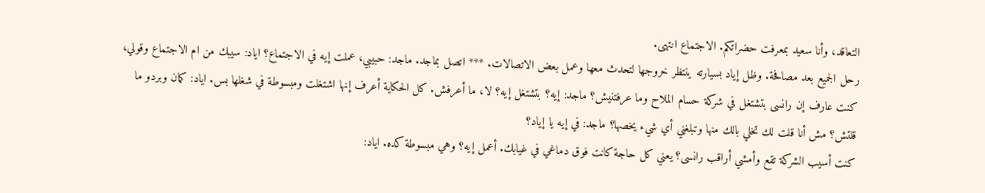التعاقد، وأنا سعيد بمعرفت حضراتكم. الاجتماع انتهى.
رحل الجميع بعد مصافحة. وظل إياد بسيارته ينتظر خروجها لتحدث معها وعمل بعض الاتصالات. *** اتصل بماجد. ماجد: حبيبي، عملت إيه في الاجتماع؟ اياد: سيبك من ام الاجتماع وقولي، كنت عارف إن رانسى بتشتغل في شركة حسام الملاح وما عرفتنيش؟ ماجد: إيه؟ بتشتغل إيه؟ لا، ما أعرفش. كل الحكاية أعرف إنها اشتغلت ومبسوطة في شغلها بس. اياد: كمان وبردو ما قلتش؟ مش أنا قلت لك تخلي بالك منها وتبلغني أي شيء يخصها؟ ماجد: في إيه يا إياد؟
كنت أسيب الشركة تقع وأمشي أراقب رانسى؟ يعني كل حاجة كانت فوق دماغي في غيابك. أعمل إيه؟ وهي مبسوطة كده. اياد: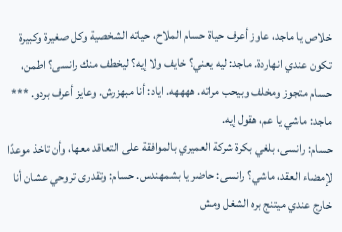خلاص يا ماجد، عاوز أعرف حياة حسام الملاح، حياته الشخصية وكل صغيرة وكبيرة تكون عندي انهاردة. ماجد: ليه يعني؟ خايف ولا إيه؟ ليخطف منك رانسى؟ اطمن، حسام متجوز ومخلف وبيحب مراته. ههههه. اياد: أنا مبهزرش. وعايز أعرف بردو. *** ماجد: ماشي يا عم، هقول إيه.
حسام: رانسى، بلغي بكرة شركة العميري بالموافقة على التعاقد معها، وأن تاخذ موعدًا لإمضاء العقد، ماشي؟ رانسى: حاضر يا بشمهندس. حسام: وتقدرى تروحي عشان أنا خارج عندي ميتنج بره الشغل ومش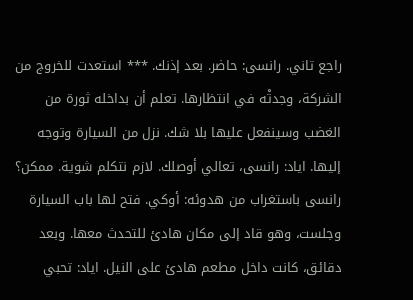راجع تاني. رانسى: حاضر. بعد إذنك. *** استعدت للخروج من الشركة، وجدتْه في انتظارها. تعلم أن بداخله ثورة من الغضب وسينفعل عليها بلا شك. نزل من السيارة وتوجه إليها. اياد: رانسى، تعالي أوصلك. لازم نتكلم شوية. ممكن؟
رانسى باستغراب من هدوئه: أوكي. فتح لها باب السيارة وجلست، وهو قاد إلى مكان هادئ للتحدث معها. وبعد دقائق، كانت داخل مطعم هادئ على النيل. اياد: تحبي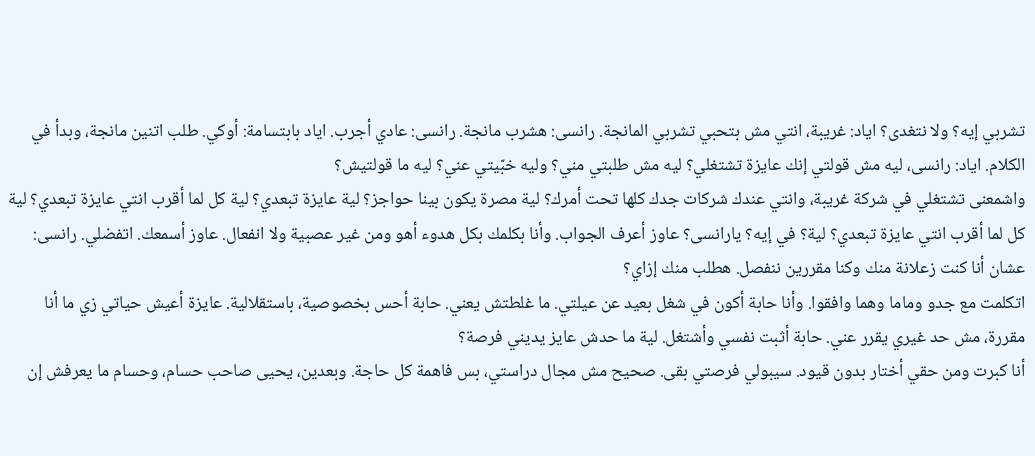تشربي إيه؟ ولا نتغدى؟ اياد: غريبة، انتي مش بتحبي تشربي المانجة. رانسى: هشرب مانجة. رانسى: عادي أجرب. اياد بابتسامة: أوكي. طلب اتنين مانجة، وبدأ في الكلام. اياد: رانسى، ليه مش قولتي إنك عايزة تشتغلي؟ ليه مش طلبتي مني؟ وليه خبّيتي عني؟ ليه ما قولتيش؟
واشمعنى تشتغلي في شركة غريبة، وانتي عندك شركات جدك كلها تحت أمرك؟ لية مصرة يكون بينا حواجز؟ لية عايزة تبعدي؟ لية كل لما أقرب انتي عايزة تبعدي؟ لية كل لما أقرب انتي عايزة تبعدي؟ لية؟ في إيه؟ يارانسى؟ عاوز أعرف الجواب. وأنا بكلمك بكل هدوء أهو ومن غير عصبية ولا انفعال. عاوز أسمعك. اتفضلي. رانسى: عشان أنا كنت زعلانة منك وكنا مقررين ننفصل. هطلب منك إزاي؟
اتكلمت مع جدو وماما وهما وافقوا. وأنا حابة أكون في شغل بعيد عن عيلتي. ما غلطتش يعني. حابة أحس بخصوصية، باستقلالية. عايزة أعيش حياتي زي ما أنا مقررة، مش حد غيري يقرر عني. حابة أثبت نفسي وأشتغل. لية ما حدش عايز يديني فرصة؟
أنا كبرت ومن حقي أختار بدون قيود. سيبولي فرصتي بقى. صحيح مش مجال دراستي، بس فاهمة كل حاجة. وبعدين، يحيى صاحب حسام، وحسام ما يعرفش إن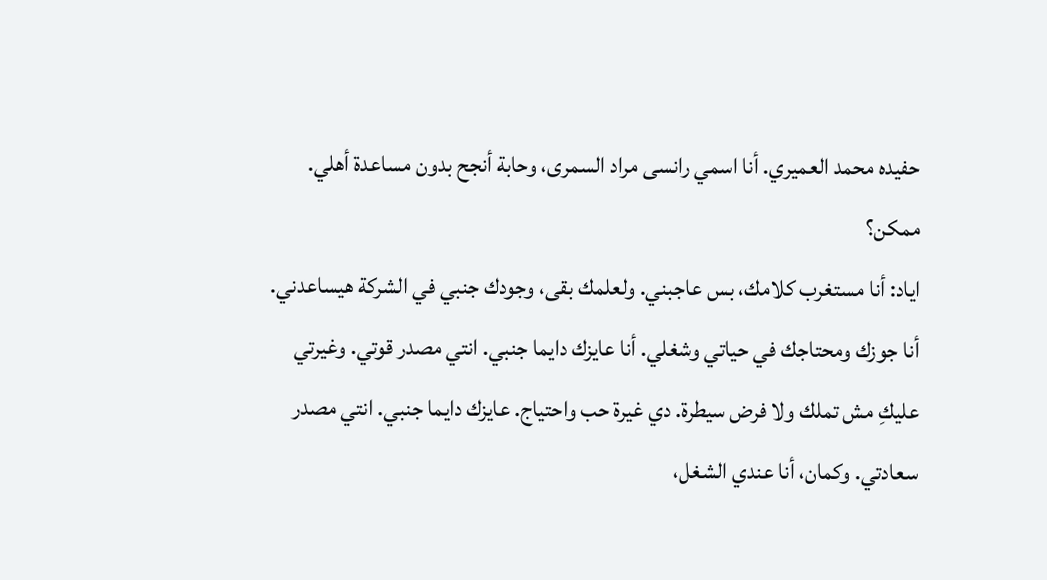حفيده محمد العميري. أنا اسمي رانسى مراد السمرى، وحابة أنجح بدون مساعدة أهلي. ممكن؟
اياد: أنا مستغرب كلامك، بس عاجبني. ولعلمك بقى، وجودك جنبي في الشركة هيساعدني. أنا جوزك ومحتاجك في حياتي وشغلي. أنا عايزك دايما جنبي. انتي مصدر قوتي. وغيرتي عليكِ مش تملك ولا فرض سيطرة. دي غيرة حب واحتياج. عايزك دايما جنبي. انتي مصدر سعادتي. وكمان، أنا عندي الشغل،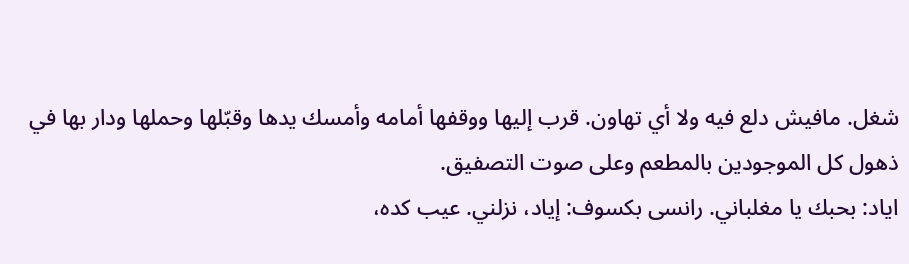شغل. مافيش دلع فيه ولا أي تهاون. قرب إليها ووقفها أمامه وأمسك يدها وقبّلها وحملها ودار بها في ذهول كل الموجودين بالمطعم وعلى صوت التصفيق.
اياد: بحبك يا مغلباني. رانسى بكسوف: إياد، نزلني. عيب كده،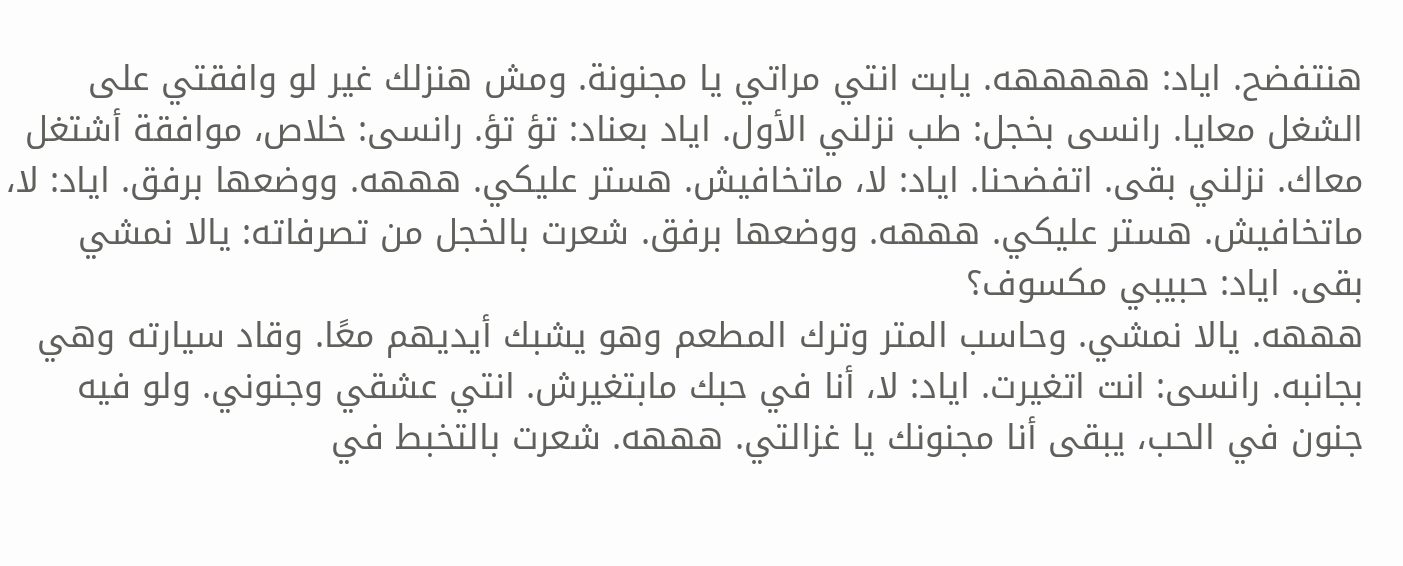هنتفضح. اياد: هههههه. يابت انتي مراتي يا مجنونة. ومش هنزلك غير لو وافقتي على الشغل معايا. رانسى بخجل: طب نزلني الأول. اياد بعناد: تؤ تؤ. رانسى: خلاص، موافقة أشتغل معاك. نزلني بقى. اتفضحنا. اياد: لا، ماتخافيش. هستر عليكي. هههه. ووضعها برفق. اياد: لا، ماتخافيش. هستر عليكي. هههه. ووضعها برفق. شعرت بالخجل من تصرفاته: يالا نمشي بقى. اياد: حبيبي مكسوف؟
هههه. يالا نمشي. وحاسب المتر وترك المطعم وهو يشبك أيديهم معًا. وقاد سيارته وهي بجانبه. رانسى: انت اتغيرت. اياد: لا، أنا في حبك مابتغيرش. انتي عشقي وجنوني. ولو فيه جنون في الحب، يبقى أنا مجنونك يا غزالتي. هههه. شعرت بالتخبط في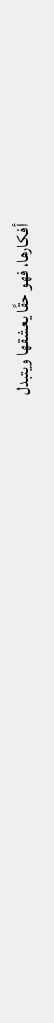أفكارها، فهو حقًا يعشقها ويتبدل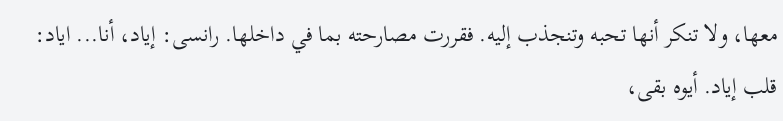معها، ولا تنكر أنها تحبه وتنجذب إليه. فقررت مصارحته بما في داخلها. رانسى: إياد، أنا... اياد: قلب إياد. أيوه بقى،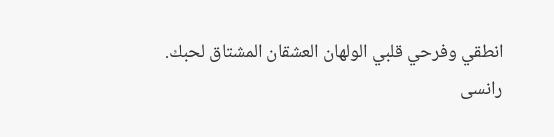انطقي وفرحي قلبي الولهان العشقان المشتاق لحبك.
رانسى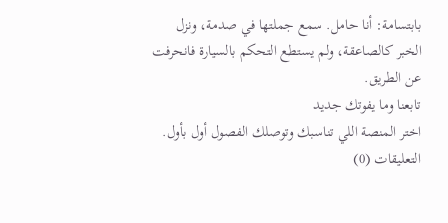بابتسامة: أنا حامل. سمع جملتها في صدمة، ونزل الخبر كالصاعقة، ولم يستطع التحكم بالسيارة فانحرفت عن الطريق.
تابعنا وما يفوتك جديد
اختر المنصة اللي تناسبك وتوصلك الفصول أول بأول.
التعليقات (0)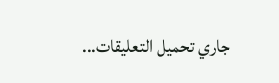جاري تحميل التعليقات...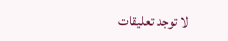لا توجد تعليقات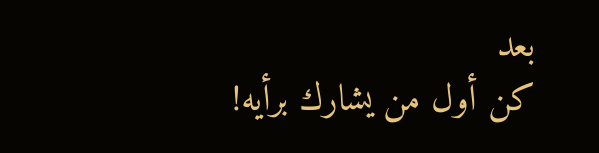بعد
كن أول من يشارك برأيه!